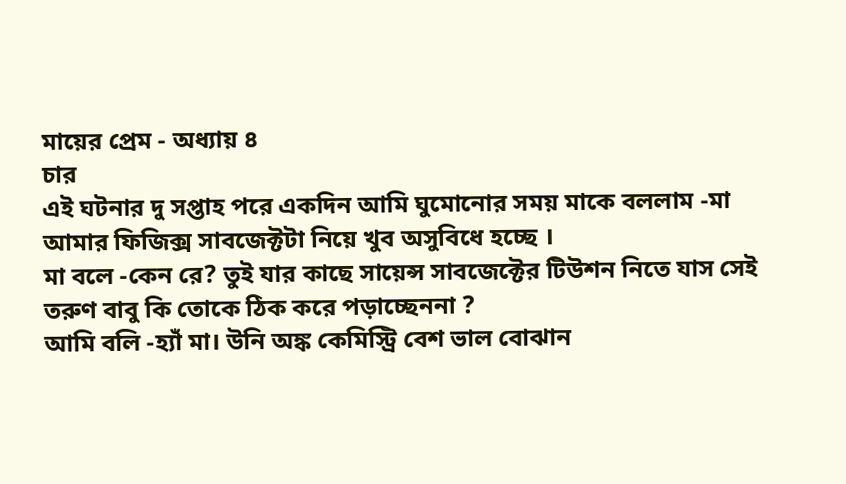মায়ের প্রেম - অধ্যায় ৪
চার
এই ঘটনার দু সপ্তাহ পরে একদিন আমি ঘুমোনোর সময় মাকে বললাম -মা আমার ফিজিক্স সাবজেক্টটা নিয়ে খুব অসুবিধে হচ্ছে ।
মা বলে -কেন রে? তুই যার কাছে সায়েন্স সাবজেক্টের টিউশন নিতে যাস সেই তরুণ বাবু কি তোকে ঠিক করে পড়াচ্ছেননা ?
আমি বলি -হ্যাঁ মা। উনি অঙ্ক কেমিস্ট্রি বেশ ভাল বোঝান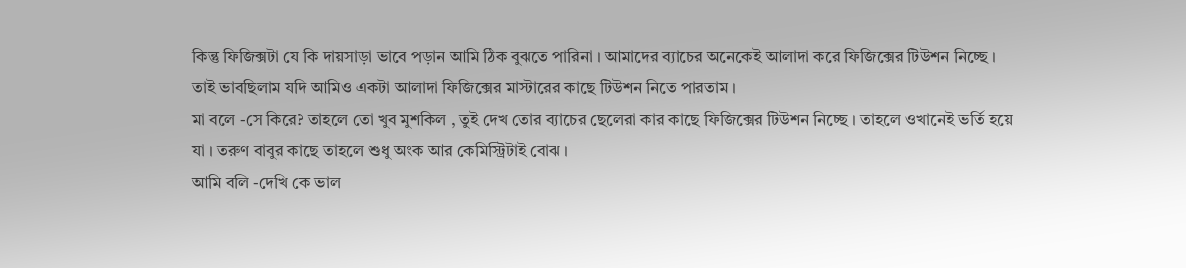কিন্তু ফিজিক্সটা যে কি দায়সাড়া ভাবে পড়ান আমি ঠিক বুঝতে পারিনা । আমাদের ব্যাচের অনেকেই আলাদা করে ফিজিক্সের টিউশন নিচ্ছে । তাই ভাবছিলাম যদি আমিও একটা আলাদা ফিজিক্সের মাস্টারের কাছে টিউশন নিতে পারতাম ।
মা বলে -সে কিরে? তাহলে তো খুব মুশকিল , তুই দেখ তোর ব্যাচের ছেলেরা কার কাছে ফিজিক্সের টিউশন নিচ্ছে । তাহলে ওখানেই ভর্তি হয়ে যা । তরুণ বাবুর কাছে তাহলে শুধু অংক আর কেমিস্ট্রিটাই বোঝ ।
আমি বলি -দেখি কে ভাল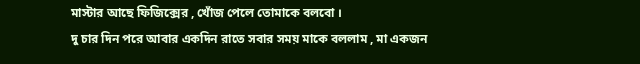মাস্টার আছে ফিজিক্সের , খোঁজ পেলে তোমাকে বলবো ।
দু চার দিন পরে আবার একদিন রাতে সবার সময় মাকে বললাম , মা একজন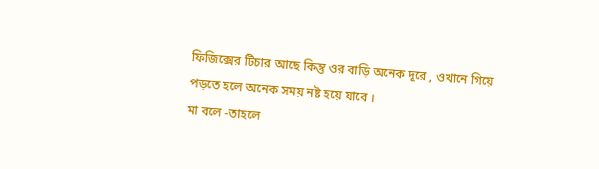ফিজিক্সের টিচার আছে কিন্তু ওর বাড়ি অনেক দূরে , ওখানে গিয়ে পড়তে হলে অনেক সময় নষ্ট হয়ে যাবে ।
মা বলে -তাহলে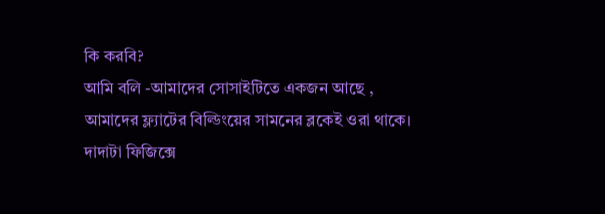কি করবি?
আমি বলি -আমাদের সোসাইটিতে একজন আছে , আমাদের ফ্ল্যাটের বিল্ডিংয়ের সামনের ব্লকেই ওরা থাকে। দাদাটা ফিজিক্সে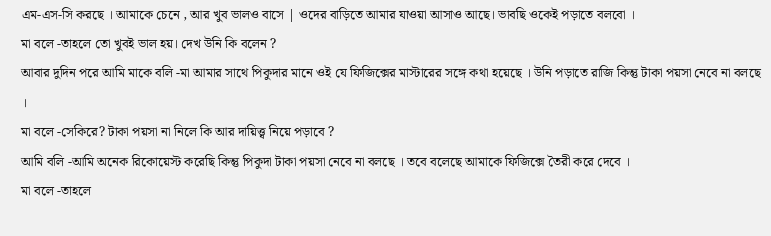এম-এস-সি করছে । আমাকে চেনে , আর খুব ভালও বাসে | ওদের বাড়িতে আমার যাওয়া আসাও আছে। ভাবছি ওকেই পড়াতে বলবো ।
মা বলে -তাহলে তো খুবই ভাল হয়। দেখ উনি কি বলেন ?
আবার দুদিন পরে আমি মাকে বলি -মা আমার সাথে পিকুদার মানে ওই যে ফিজিক্সের মাস্টারের সঙ্গে কথা হয়েছে । উনি পড়াতে রাজি কিন্তু টাকা পয়সা নেবে না বলছে ।
মা বলে -সেকিরে? টাকা পয়সা না নিলে কি আর দায়িত্ত্ব নিয়ে পড়াবে ?
আমি বলি -আমি অনেক রিকোয়েস্ট করেছি কিন্তু পিকুদা টাকা পয়সা নেবে না বলছে । তবে বলেছে আমাকে ফিজিক্সে তৈরী করে দেবে ।
মা বলে -তাহলে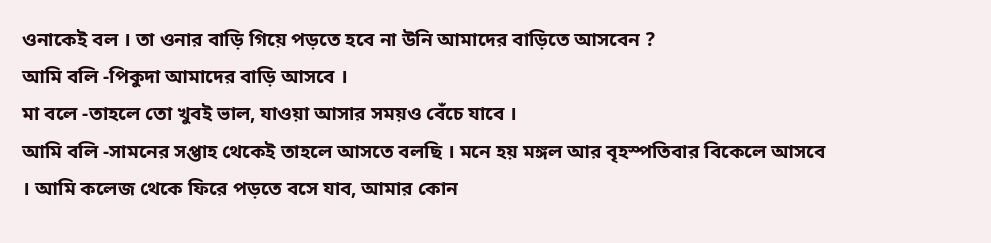ওনাকেই বল । তা ওনার বাড়ি গিয়ে পড়তে হবে না উনি আমাদের বাড়িতে আসবেন ?
আমি বলি -পিকুদা আমাদের বাড়ি আসবে ।
মা বলে -তাহলে তো খুবই ভাল, যাওয়া আসার সময়ও বেঁচে যাবে ।
আমি বলি -সামনের সপ্তাহ থেকেই তাহলে আসতে বলছি । মনে হয় মঙ্গল আর বৃহস্পতিবার বিকেলে আসবে । আমি কলেজ থেকে ফিরে পড়তে বসে যাব, আমার কোন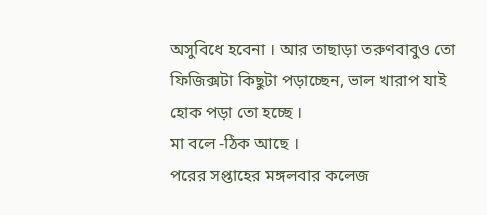অসুবিধে হবেনা । আর তাছাড়া তরুণবাবুও তো ফিজিক্সটা কিছুটা পড়াচ্ছেন, ভাল খারাপ যাই হোক পড়া তো হচ্ছে ।
মা বলে -ঠিক আছে ।
পরের সপ্তাহের মঙ্গলবার কলেজ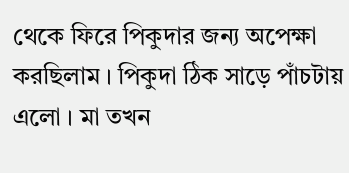থেকে ফিরে পিকুদার জন্য অপেক্ষা করছিলাম । পিকুদা ঠিক সাড়ে পাঁচটায় এলো । মা তখন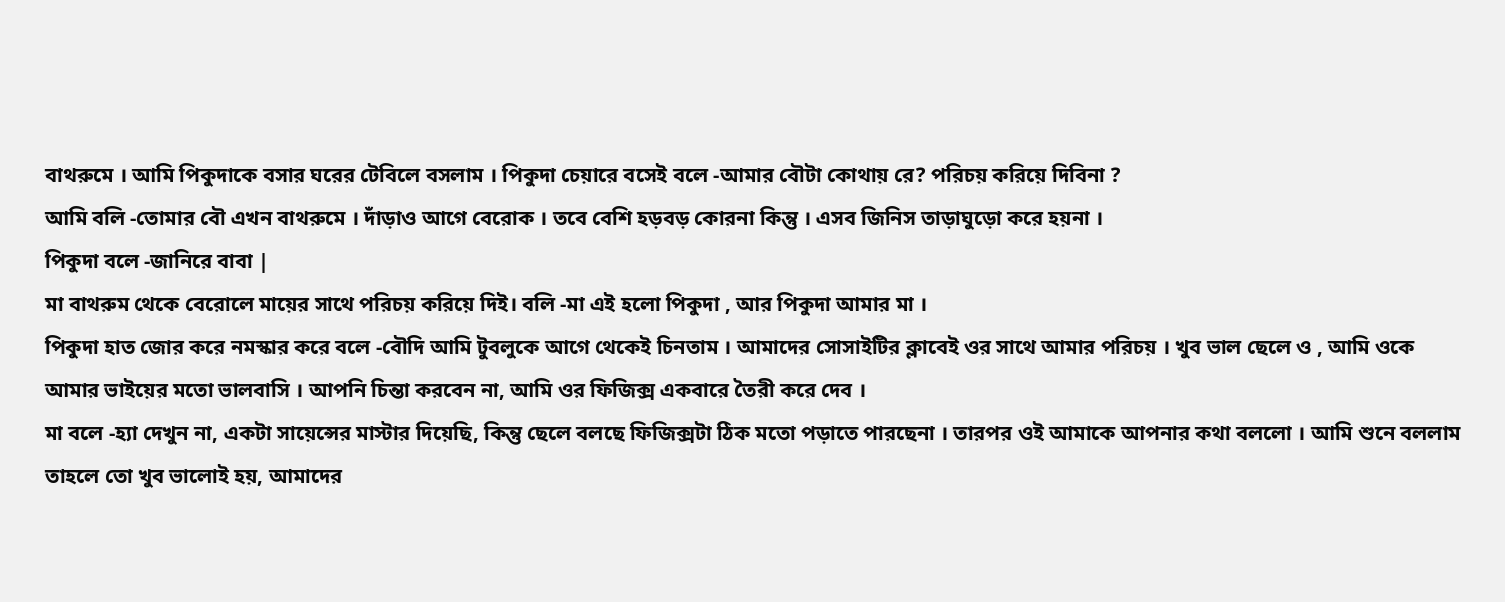বাথরুমে । আমি পিকুদাকে বসার ঘরের টেবিলে বসলাম । পিকুদা চেয়ারে বসেই বলে -আমার বৌটা কোথায় রে? পরিচয় করিয়ে দিবিনা ?
আমি বলি -তোমার বৌ এখন বাথরুমে । দাঁড়াও আগে বেরোক । তবে বেশি হড়বড় কোরনা কিন্তু । এসব জিনিস তাড়াঘুড়ো করে হয়না ।
পিকুদা বলে -জানিরে বাবা |
মা বাথরুম থেকে বেরোলে মায়ের সাথে পরিচয় করিয়ে দিই। বলি -মা এই হলো পিকুদা , আর পিকুদা আমার মা ।
পিকুদা হাত জোর করে নমস্কার করে বলে -বৌদি আমি টুবলুকে আগে থেকেই চিনতাম । আমাদের সোসাইটির ক্লাবেই ওর সাথে আমার পরিচয় । খুব ভাল ছেলে ও , আমি ওকে আমার ভাইয়ের মতো ভালবাসি । আপনি চিন্তা করবেন না, আমি ওর ফিজিক্স একবারে তৈরী করে দেব ।
মা বলে -হ্যা দেখুন না, একটা সায়েন্সের মাস্টার দিয়েছি, কিন্তু ছেলে বলছে ফিজিক্সটা ঠিক মতো পড়াতে পারছেনা । তারপর ওই আমাকে আপনার কথা বললো । আমি শুনে বললাম তাহলে তো খুব ভালোই হয়, আমাদের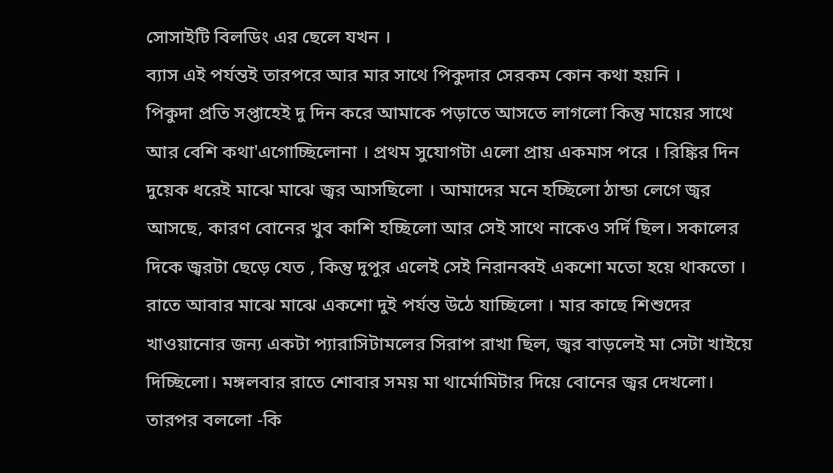সোসাইটি বিলডিং এর ছেলে যখন ।
ব্যাস এই পর্যন্তই তারপরে আর মার সাথে পিকুদার সেরকম কোন কথা হয়নি ।
পিকুদা প্রতি সপ্তাহেই দু দিন করে আমাকে পড়াতে আসতে লাগলো কিন্তু মায়ের সাথে আর বেশি কথা'এগোচ্ছিলোনা । প্রথম সুযোগটা এলো প্রায় একমাস পরে । রিঙ্কির দিন দুয়েক ধরেই মাঝে মাঝে জ্বর আসছিলো । আমাদের মনে হচ্ছিলো ঠান্ডা লেগে জ্বর আসছে, কারণ বোনের খুব কাশি হচ্ছিলো আর সেই সাথে নাকেও সর্দি ছিল। সকালের দিকে জ্বরটা ছেড়ে যেত , কিন্তু দুপুর এলেই সেই নিরানব্বই একশো মতো হয়ে থাকতো । রাতে আবার মাঝে মাঝে একশো দুই পর্যন্ত উঠে যাচ্ছিলো । মার কাছে শিশুদের খাওয়ানোর জন্য একটা প্যারাসিটামলের সিরাপ রাখা ছিল, জ্বর বাড়লেই মা সেটা খাইয়ে দিচ্ছিলো। মঙ্গলবার রাতে শোবার সময় মা থার্মোমিটার দিয়ে বোনের জ্বর দেখলো। তারপর বললো -কি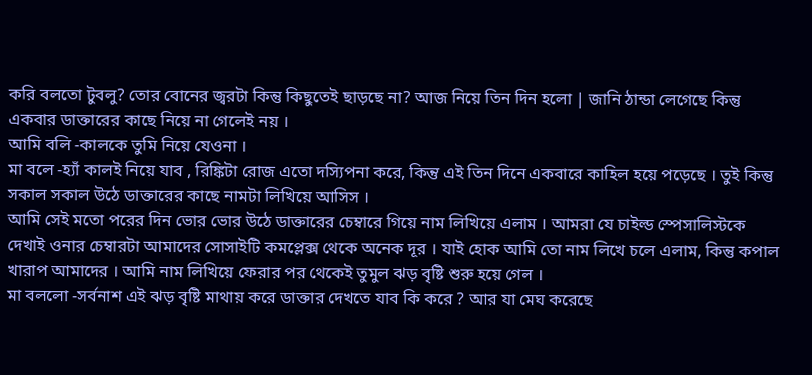করি বলতো টুবলু? তোর বোনের জ্বরটা কিন্তু কিছুতেই ছাড়ছে না? আজ নিয়ে তিন দিন হলো | জানি ঠান্ডা লেগেছে কিন্তু একবার ডাক্তারের কাছে নিয়ে না গেলেই নয় ।
আমি বলি -কালকে তুমি নিয়ে যেওনা ।
মা বলে -হ্যাঁ কালই নিয়ে যাব , রিঙ্কিটা রোজ এতো দস্যিপনা করে, কিন্তু এই তিন দিনে একবারে কাহিল হয়ে পড়েছে । তুই কিন্তু সকাল সকাল উঠে ডাক্তারের কাছে নামটা লিখিয়ে আসিস ।
আমি সেই মতো পরের দিন ভোর ভোর উঠে ডাক্তারের চেম্বারে গিয়ে নাম লিখিয়ে এলাম । আমরা যে চাইল্ড স্পেসালিস্টকে দেখাই ওনার চেম্বারটা আমাদের সোসাইটি কমপ্লেক্স থেকে অনেক দূর । যাই হোক আমি তো নাম লিখে চলে এলাম, কিন্তু কপাল খারাপ আমাদের । আমি নাম লিখিয়ে ফেরার পর থেকেই তুমুল ঝড় বৃষ্টি শুরু হয়ে গেল ।
মা বললো -সর্বনাশ এই ঝড় বৃষ্টি মাথায় করে ডাক্তার দেখতে যাব কি করে ? আর যা মেঘ করেছে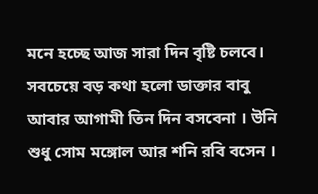মনে হচ্ছে আজ সারা দিন বৃষ্টি চলবে। সবচেয়ে বড় কথা হলো ডাক্তার বাবু আবার আগামী তিন দিন বসবেনা । উনি শুধু সোম মঙ্গোল আর শনি রবি বসেন ।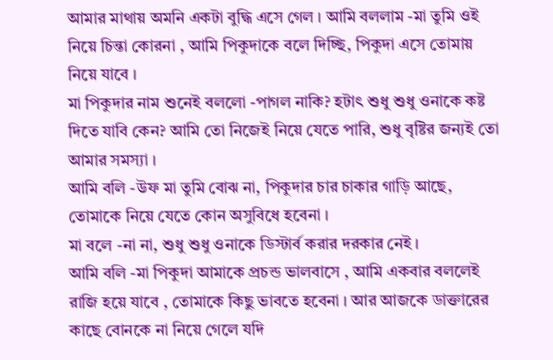আমার মাথায় অমনি একটা বুদ্ধি এসে গেল । আমি বললাম -মা তুমি ওই নিয়ে চিন্তা কোরনা , আমি পিকুদাকে বলে দিচ্ছি, পিকুদা এসে তোমায় নিয়ে যাবে ।
মা পিকুদার নাম শুনেই বললো -পাগল নাকি? হটাৎ শুধু শুধু ওনাকে কষ্ট দিতে যাবি কেন? আমি তো নিজেই নিয়ে যেতে পারি, শুধু বৃষ্টির জন্যই তো আমার সমস্যা ।
আমি বলি -উফ মা তুমি বোঝ না, পিকুদার চার চাকার গাড়ি আছে, তোমাকে নিয়ে যেতে কোন অসুবিধে হবেনা ।
মা বলে -না না, শুধু শুধু ওনাকে ডিস্টার্ব করার দরকার নেই ।
আমি বলি -মা পিকুদা আমাকে প্রচন্ড ভালবাসে , আমি একবার বললেই রাজি হয়ে যাবে , তোমাকে কিছু ভাবতে হবেনা । আর আজকে ডাক্তারের কাছে বোনকে না নিয়ে গেলে যদি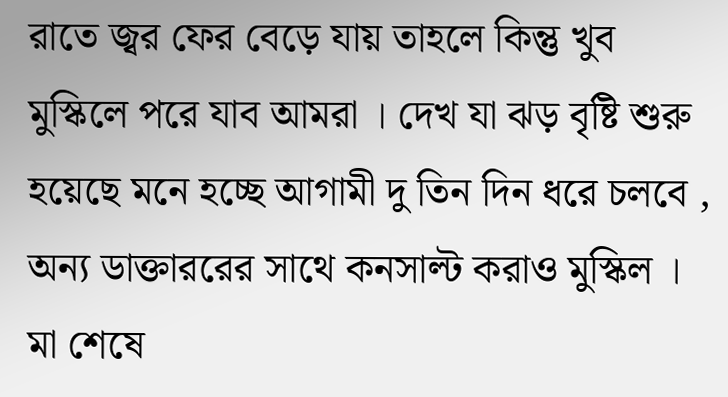রাতে জ্বর ফের বেড়ে যায় তাহলে কিন্তু খুব মুস্কিলে পরে যাব আমরা । দেখ যা ঝড় বৃষ্টি শুরু হয়েছে মনে হচ্ছে আগামী দু তিন দিন ধরে চলবে , অন্য ডাক্তাররের সাথে কনসাল্ট করাও মুস্কিল ।
মা শেষে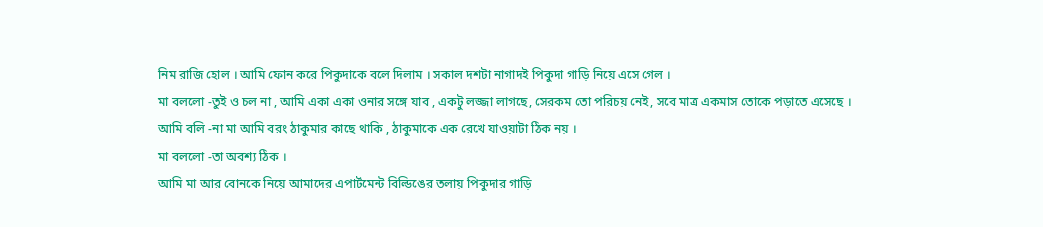নিম রাজি হোল । আমি ফোন করে পিকুদাকে বলে দিলাম । সকাল দশটা নাগাদই পিকুদা গাড়ি নিয়ে এসে গেল ।
মা বললো -তুই ও চল না , আমি একা একা ওনার সঙ্গে যাব , একটু লজ্জা লাগছে, সেরকম তো পরিচয় নেই, সবে মাত্র একমাস তোকে পড়াতে এসেছে ।
আমি বলি -না মা আমি বরং ঠাকুমার কাছে থাকি , ঠাকুমাকে এক রেখে যাওয়াটা ঠিক নয় ।
মা বললো -তা অবশ্য ঠিক ।
আমি মা আর বোনকে নিয়ে আমাদের এপার্টমেন্ট বিল্ডিঙের তলায় পিকুদার গাড়ি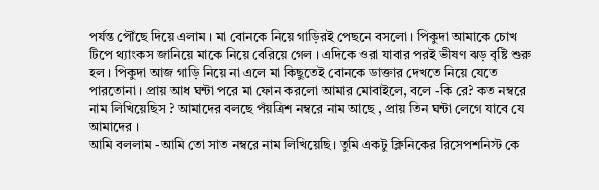পর্যন্ত পৌঁছে দিয়ে এলাম । মা বোনকে নিয়ে গাড়িরই পেছনে বসলো । পিকুদা আমাকে চোখ টিপে থ্যাংকস জানিয়ে মাকে নিয়ে বেরিয়ে গেল । এদিকে ওরা যাবার পরই ভীষণ ঝড় বৃষ্টি শুরু হল । পিকুদা আজ গাড়ি নিয়ে না এলে মা কিছুতেই বোনকে ডাক্তার দেখতে নিয়ে যেতে পারতোনা । প্রায় আধ ঘন্টা পরে মা ফোন করলো আমার মোবাইলে, বলে -কি রে? কত নম্বরে নাম লিখিয়েছিস ? আমাদের বলছে পঁয়ত্রিশ নম্বরে নাম আছে , প্রায় তিন ঘন্টা লেগে যাবে যে আমাদের ।
আমি বললাম -আমি তো সাত নম্বরে নাম লিখিয়েছি। তুমি একটু ক্লিনিকের রিসেপশনিস্ট কে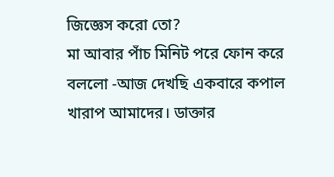জিজ্ঞেস করো তো?
মা আবার পাঁচ মিনিট পরে ফোন করে বললো -আজ দেখছি একবারে কপাল খারাপ আমাদের। ডাক্তার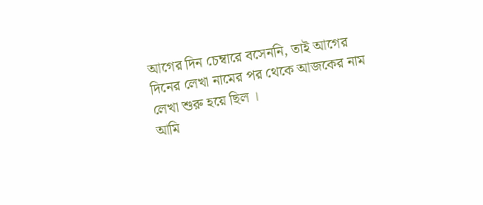আগের দিন চেম্বারে বসেননি, তাই আগের দিনের লেখা নামের পর থেকে আজকের নাম লেখা শুরু হয়ে ছিল ।
আমি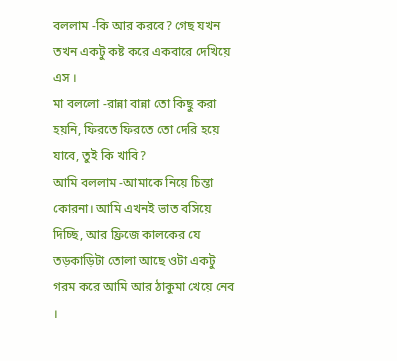বললাম -কি আর করবে? গেছ যখন তখন একটু কষ্ট করে একবারে দেখিয়ে এস ।
মা বললো -রান্না বান্না তো কিছু করা হয়নি, ফিরতে ফিরতে তো দেরি হয়ে যাবে, তুই কি খাবি?
আমি বললাম -আমাকে নিয়ে চিন্তা কোরনা। আমি এখনই ভাত বসিয়ে দিচ্ছি, আর ফ্রিজে কালকের যে তড়কাড়িটা তোলা আছে ওটা একটু গরম করে আমি আর ঠাকুমা খেয়ে নেব ।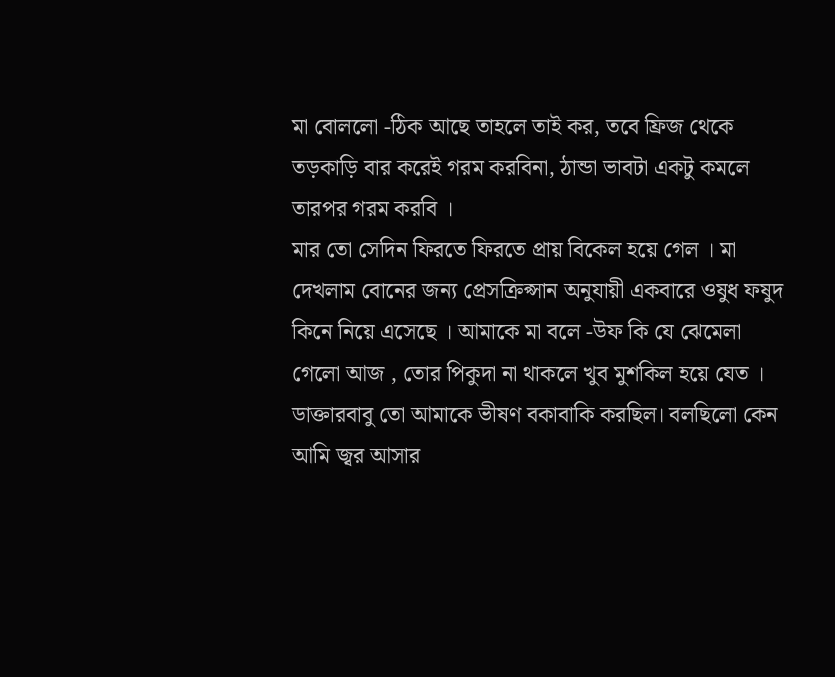মা বোললো -ঠিক আছে তাহলে তাই কর, তবে ফ্রিজ থেকে তড়কাড়ি বার করেই গরম করবিনা, ঠান্ডা ভাবটা একটু কমলে তারপর গরম করবি ।
মার তো সেদিন ফিরতে ফিরতে প্রায় বিকেল হয়ে গেল । মা দেখলাম বোনের জন্য প্রেসক্রিপ্সান অনুযায়ী একবারে ওষুধ ফষুদ কিনে নিয়ে এসেছে । আমাকে মা বলে -উফ কি যে ঝেমেলা গেলো আজ , তোর পিকুদা না থাকলে খুব মুশকিল হয়ে যেত । ডাক্তারবাবু তো আমাকে ভীষণ বকাবাকি করছিল। বলছিলো কেন আমি জ্বর আসার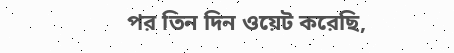পর তিন দিন ওয়েট করেছি,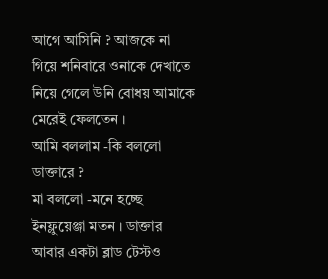আগে আসিনি ? আজকে না গিয়ে শনিবারে ওনাকে দেখাতে নিয়ে গেলে উনি বোধয় আমাকে মেরেই ফেলতেন ।
আমি বললাম -কি বললো ডাক্তারে ?
মা বললো -মনে হচ্ছে ইনফ্লুয়েঞ্জা মতন । ডাক্তার আবার একটা ব্লাড টেস্টও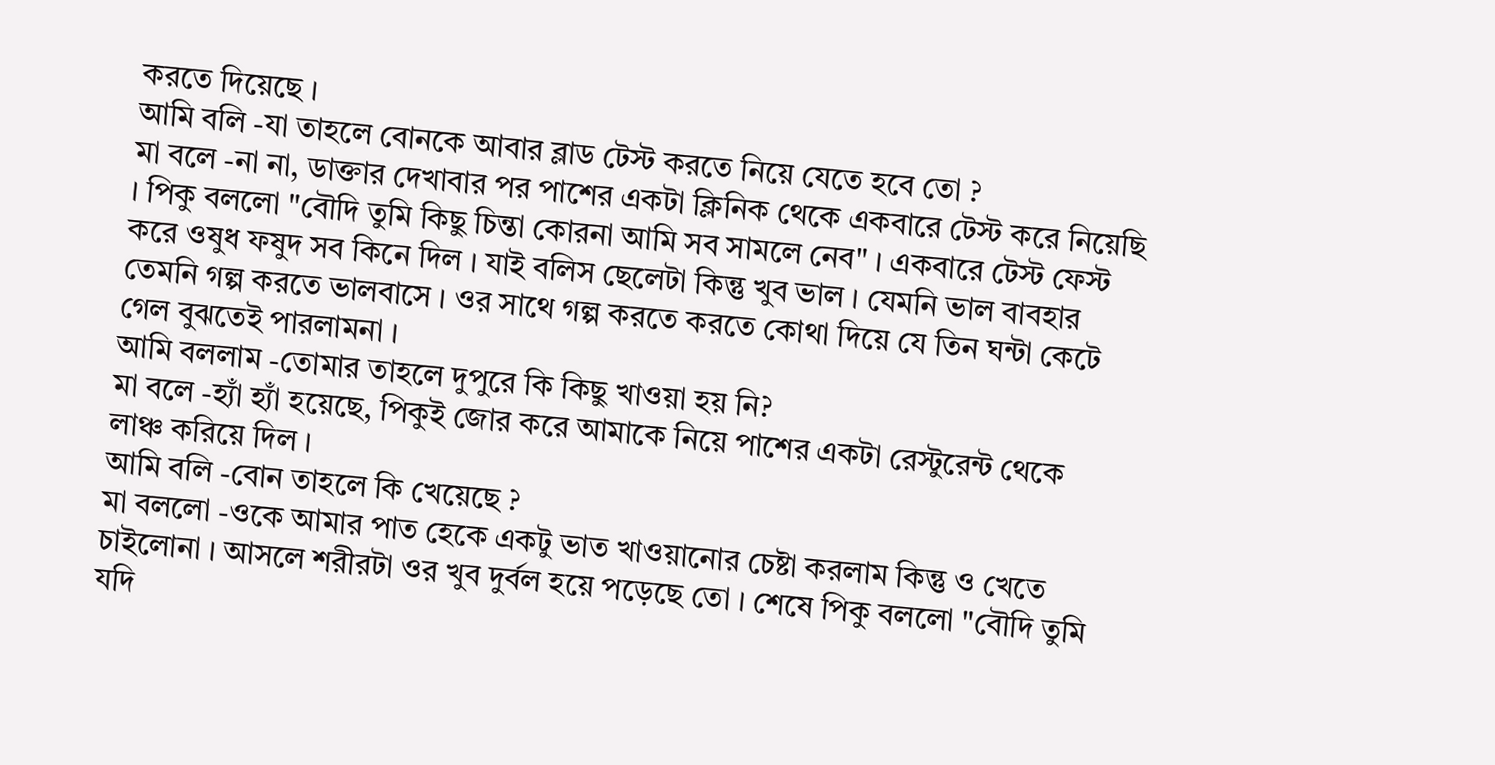করতে দিয়েছে ।
আমি বলি -যা তাহলে বোনকে আবার ব্লাড টেস্ট করতে নিয়ে যেতে হবে তো ?
মা বলে -না না, ডাক্তার দেখাবার পর পাশের একটা ক্লিনিক থেকে একবারে টেস্ট করে নিয়েছি । পিকু বললো "বৌদি তুমি কিছু চিন্তা কোরনা আমি সব সামলে নেব" । একবারে টেস্ট ফেস্ট করে ওষুধ ফষুদ সব কিনে দিল । যাই বলিস ছেলেটা কিন্তু খুব ভাল । যেমনি ভাল বাবহার তেমনি গল্প করতে ভালবাসে । ওর সাথে গল্প করতে করতে কোথা দিয়ে যে তিন ঘন্টা কেটে গেল বুঝতেই পারলামনা ।
আমি বললাম -তোমার তাহলে দুপুরে কি কিছু খাওয়া হয় নি?
মা বলে -হ্যাঁ হ্যাঁ হয়েছে, পিকুই জোর করে আমাকে নিয়ে পাশের একটা রেস্টুরেন্ট থেকে লাঞ্চ করিয়ে দিল ।
আমি বলি -বোন তাহলে কি খেয়েছে ?
মা বললো -ওকে আমার পাত হেকে একটু ভাত খাওয়ানোর চেষ্টা করলাম কিন্তু ও খেতে চাইলোনা । আসলে শরীরটা ওর খুব দুর্বল হয়ে পড়েছে তো । শেষে পিকু বললো "বৌদি তুমি যদি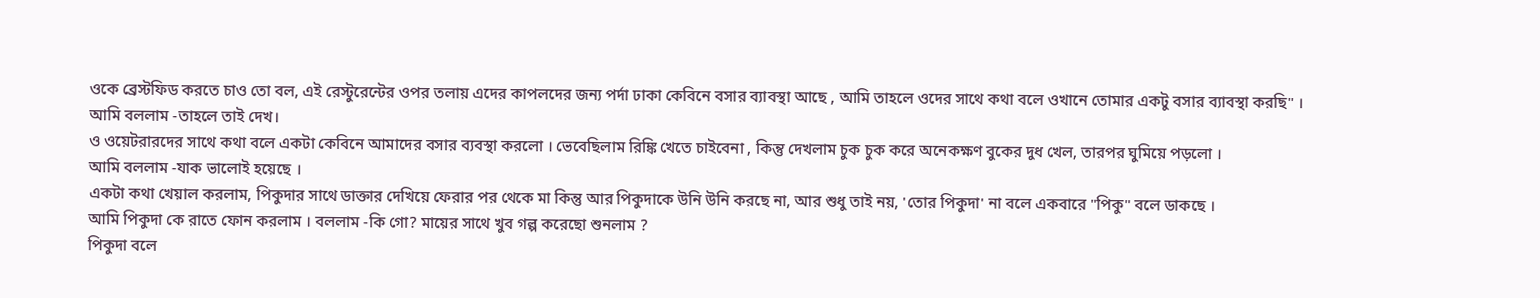ওকে ব্রেস্টফিড করতে চাও তো বল, এই রেস্টুরেন্টের ওপর তলায় এদের কাপলদের জন্য পর্দা ঢাকা কেবিনে বসার ব্যাবস্থা আছে , আমি তাহলে ওদের সাথে কথা বলে ওখানে তোমার একটু বসার ব্যাবস্থা করছি" ।
আমি বললাম -তাহলে তাই দেখ।
ও ওয়েটরারদের সাথে কথা বলে একটা কেবিনে আমাদের বসার ব্যবস্থা করলো । ভেবেছিলাম রিঙ্কি খেতে চাইবেনা , কিন্তু দেখলাম চুক চুক করে অনেকক্ষণ বুকের দুধ খেল, তারপর ঘুমিয়ে পড়লো ।
আমি বললাম -যাক ভালোই হয়েছে ।
একটা কথা খেয়াল করলাম, পিকুদার সাথে ডাক্তার দেখিয়ে ফেরার পর থেকে মা কিন্তু আর পিকুদাকে উনি উনি করছে না, আর শুধু তাই নয়, 'তোর পিকুদা' না বলে একবারে "পিকু" বলে ডাকছে ।
আমি পিকুদা কে রাতে ফোন করলাম । বললাম -কি গো? মায়ের সাথে খুব গল্প করেছো শুনলাম ?
পিকুদা বলে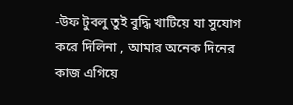-উফ টুবলু তুই বুদ্ধি খাটিয়ে যা সুযোগ করে দিলিনা , আমার অনেক দিনের কাজ এগিয়ে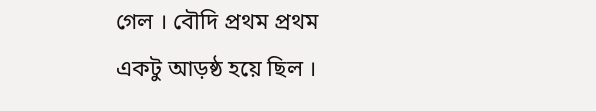গেল । বৌদি প্রথম প্রথম একটু আড়ষ্ঠ হয়ে ছিল ।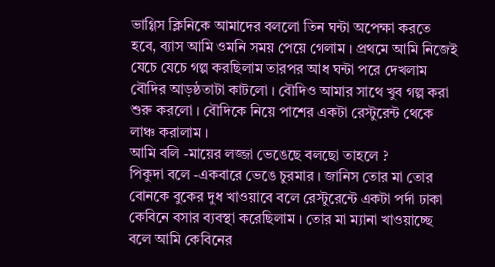ভাগ্গিস ক্লিনিকে আমাদের বললো তিন ঘন্টা অপেক্ষা করতে হবে, ব্যাস আমি ওমনি সময় পেয়ে গেলাম । প্রথমে আমি নিজেই যেচে যেচে গল্প করছিলাম তারপর আধ ঘন্টা পরে দেখলাম বৌদির আড়ষ্ঠতাটা কাটলো । বৌদিও আমার সাথে খুব গল্প করা শুরু করলো । বৌদিকে নিয়ে পাশের একটা রেস্টুরেন্ট থেকে লাঞ্চ করালাম ।
আমি বলি -মায়ের লজ্জা ভেঙেছে বলছো তাহলে ?
পিকুদা বলে -একবারে ভেঙে চুরমার । জানিস তোর মা তোর বোনকে বুকের দুধ খাওয়াবে বলে রেস্টুরেন্টে একটা পর্দা ঢাকা কেবিনে বসার ব্যবস্থা করেছিলাম । তোর মা ম্যানা খাওয়াচ্ছে বলে আমি কেবিনের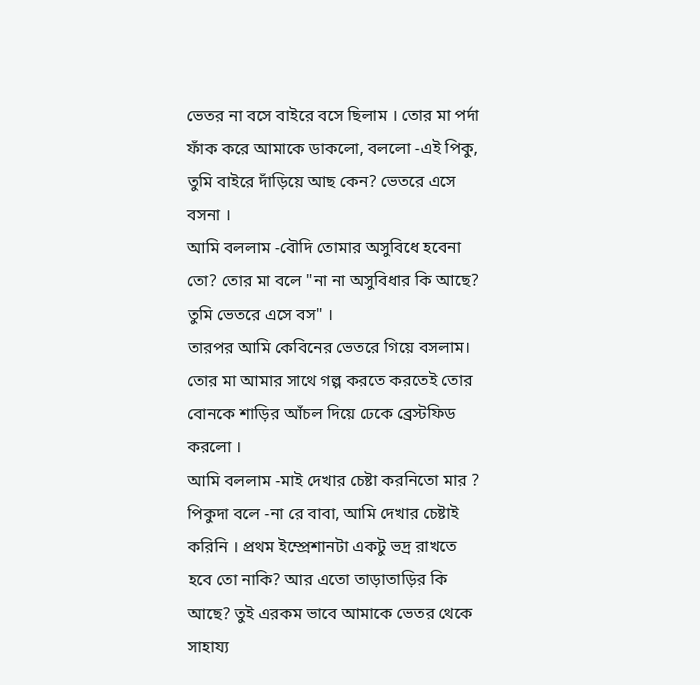ভেতর না বসে বাইরে বসে ছিলাম । তোর মা পর্দা ফাঁক করে আমাকে ডাকলো, বললো -এই পিকু, তুমি বাইরে দাঁড়িয়ে আছ কেন? ভেতরে এসে বসনা ।
আমি বললাম -বৌদি তোমার অসুবিধে হবেনা তো? তোর মা বলে "না না অসুবিধার কি আছে? তুমি ভেতরে এসে বস" ।
তারপর আমি কেবিনের ভেতরে গিয়ে বসলাম। তোর মা আমার সাথে গল্প করতে করতেই তোর বোনকে শাড়ির আঁচল দিয়ে ঢেকে ব্রেস্টফিড করলো ।
আমি বললাম -মাই দেখার চেষ্টা করনিতো মার ?
পিকুদা বলে -না রে বাবা, আমি দেখার চেষ্টাই করিনি । প্রথম ইম্প্রেশানটা একটু ভদ্র রাখতে হবে তো নাকি? আর এতো তাড়াতাড়ির কি আছে? তুই এরকম ভাবে আমাকে ভেতর থেকে সাহায্য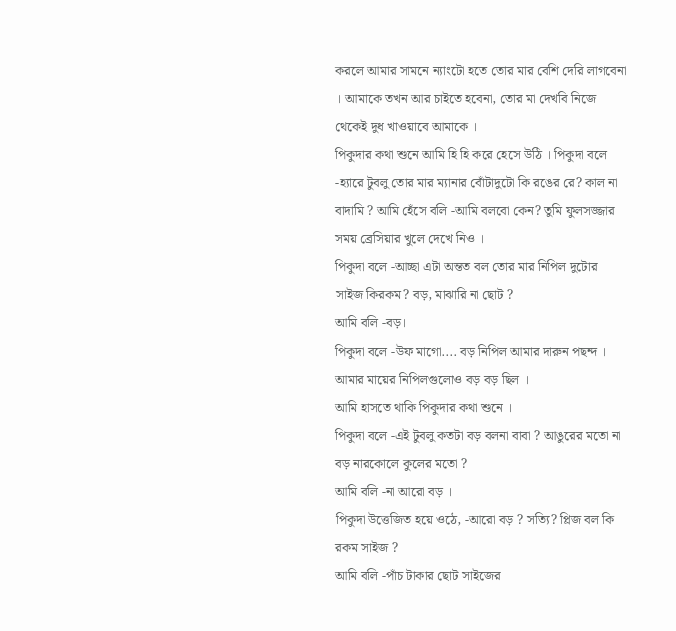করলে আমার সামনে ন্যাংটো হতে তোর মার বেশি দেরি লাগবেনা । আমাকে তখন আর চাইতে হবেনা, তোর মা দেখবি নিজে থেকেই দুধ খাওয়াবে আমাকে ।
পিকুদার কথা শুনে আমি হি হি করে হেসে উঠি । পিকুদা বলে -হ্যারে টুবলু তোর মার ম্যানার বোঁটাদুটো কি রঙের রে? কাল না বাদামি ? আমি হেঁসে বলি -আমি বলবো কেন? তুমি ফুলসজ্জার সময় ব্রেসিয়ার খুলে দেখে নিও ।
পিকুদা বলে -আচ্ছা এটা অন্তত বল তোর মার নিপিল দুটোর সাইজ কিরকম? বড়, মাঝারি না ছোট ?
আমি বলি -বড়।
পিকুদা বলে -উফ মাগো.... বড় নিপিল আমার দারুন পছন্দ । আমার মায়ের নিপিলগুলোও বড় বড় ছিল ।
আমি হাসতে থাকি পিকুদার কথা শুনে ।
পিকুদা বলে -এই টুবলু কতটা বড় বলনা বাবা ? আঙুরের মতো না বড় নারকোলে কুলের মতো ?
আমি বলি -না আরো বড় ।
পিকুদা উত্তেজিত হয়ে ওঠে, -আরো বড় ? সত্যি? প্লিজ বল কি রকম সাইজ ?
আমি বলি -পাঁচ টাকার ছোট সাইজের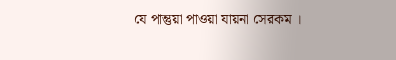যে পান্তুয়া পাওয়া যায়না সেরকম ।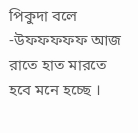পিকুদা বলে -উফফফফফ আজ রাতে হাত মারতে হবে মনে হচ্ছে ।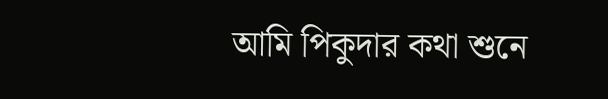আমি পিকুদার কথা শুনে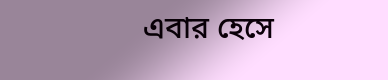এবার হেসে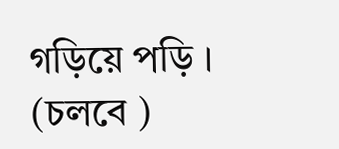গড়িয়ে পড়ি ।
(চলবে )